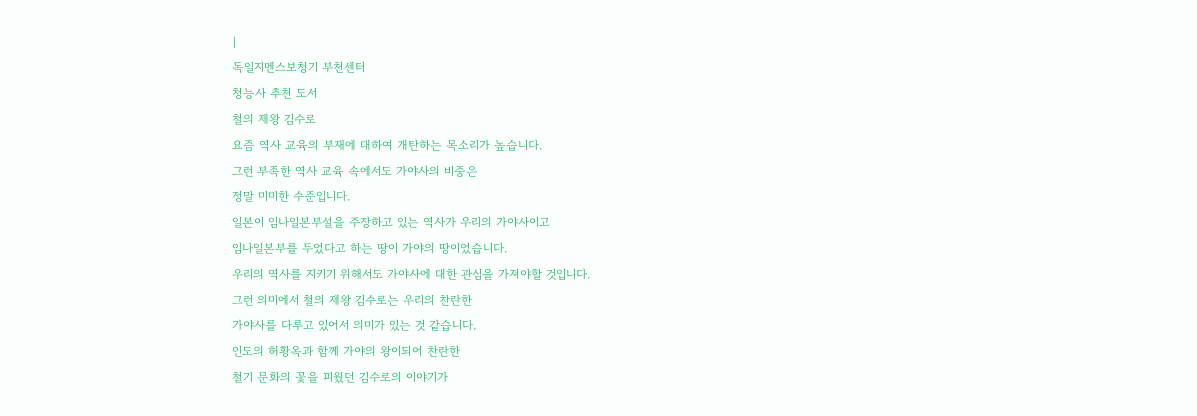|
독일지멘스보청기 부천센터
청능사 추천 도서
철의 제왕 김수로
요즘 역사 교육의 부재에 대하여 개탄하는 목소리가 높습니다.
그런 부족한 역사 교육 속에서도 가야사의 비중은
정말 미미한 수준입니다.
일본이 임나일본부설을 주장하고 있는 역사가 우리의 가야사이고
임나일본부를 두었다고 하는 땅이 가야의 땅이었습니다.
우리의 역사를 지키기 위해서도 가야사에 대한 관심을 가져야할 것입니다.
그런 의미에서 철의 제왕 김수로는 우리의 찬란한
가야사를 다루고 있어서 의미가 있는 것 같습니다.
인도의 허황옥과 함께 가야의 왕이되어 찬란한
철기 문화의 꽃을 피웠던 김수로의 이야기가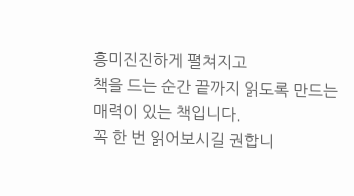흥미진진하게 펼쳐지고
책을 드는 순간 끝까지 읽도록 만드는
매력이 있는 책입니다.
꼭 한 번 읽어보시길 권합니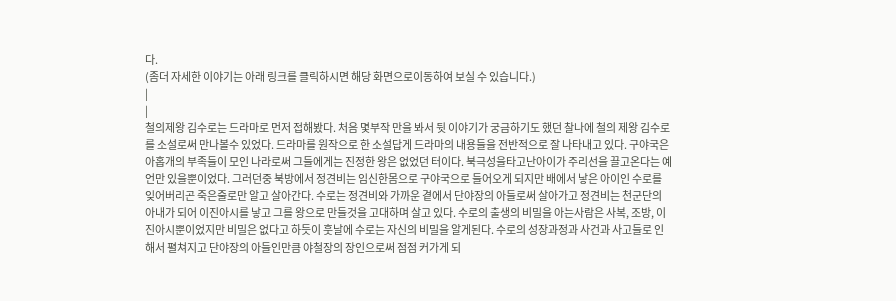다.
(좀더 자세한 이야기는 아래 링크를 클릭하시면 해당 화면으로이동하여 보실 수 있습니다.)
|
|
철의제왕 김수로는 드라마로 먼저 접해봤다. 처음 몇부작 만을 봐서 뒷 이야기가 궁금하기도 했던 찰나에 철의 제왕 김수로를 소설로써 만나볼수 있었다. 드라마를 원작으로 한 소설답게 드라마의 내용들을 전반적으로 잘 나타내고 있다. 구야국은 아홉개의 부족들이 모인 나라로써 그들에게는 진정한 왕은 없었던 터이다. 북극성을타고난아이가 주리선을 끌고온다는 예언만 있을뿐이었다. 그러던중 북방에서 정견비는 임신한몸으로 구야국으로 들어오게 되지만 배에서 낳은 아이인 수로를 잊어버리곤 죽은줄로만 알고 살아간다. 수로는 정견비와 가까운 곁에서 단야장의 아들로써 살아가고 정견비는 천군단의 아내가 되어 이진아시를 낳고 그를 왕으로 만들것을 고대하며 살고 있다. 수로의 출생의 비밀을 아는사람은 사복, 조방, 이진아시뿐이었지만 비밀은 없다고 하듯이 훗날에 수로는 자신의 비밀을 알게된다. 수로의 성장과정과 사건과 사고들로 인해서 펼쳐지고 단야장의 아들인만큼 야철장의 장인으로써 점점 커가게 되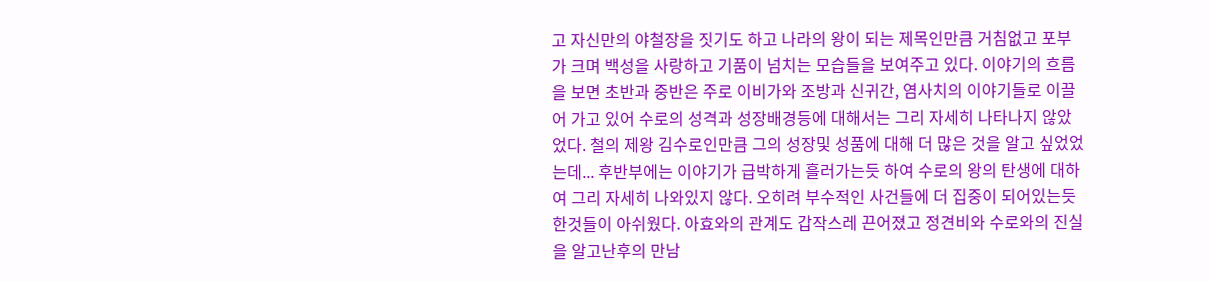고 자신만의 야철장을 짓기도 하고 나라의 왕이 되는 제목인만큼 거침없고 포부가 크며 백성을 사랑하고 기품이 넘치는 모습들을 보여주고 있다. 이야기의 흐름을 보면 초반과 중반은 주로 이비가와 조방과 신귀간, 염사치의 이야기들로 이끌어 가고 있어 수로의 성격과 성장배경등에 대해서는 그리 자세히 나타나지 않았었다. 철의 제왕 김수로인만큼 그의 성장및 성품에 대해 더 많은 것을 알고 싶었었는데... 후반부에는 이야기가 급박하게 흘러가는듯 하여 수로의 왕의 탄생에 대하여 그리 자세히 나와있지 않다. 오히려 부수적인 사건들에 더 집중이 되어있는듯 한것들이 아쉬웠다. 아효와의 관계도 갑작스레 끈어졌고 정견비와 수로와의 진실을 알고난후의 만남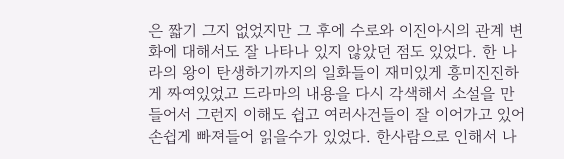은 짧기 그지 없었지만 그 후에 수로와 이진아시의 관계 변화에 대해서도 잘 나타나 있지 않았던 점도 있었다. 한 나라의 왕이 탄생하기까지의 일화들이 재미있게 흥미진진하게 짜여있었고 드라마의 내용을 다시 각색해서 소설을 만들어서 그런지 이해도 쉽고 여러사건들이 잘 이어가고 있어 손쉽게 빠져들어 읽을수가 있었다. 한사람으로 인해서 나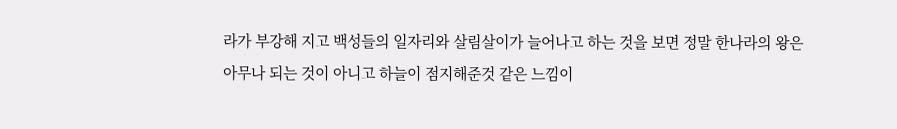라가 부강해 지고 백성들의 일자리와 살림살이가 늘어나고 하는 것을 보면 정말 한나라의 왕은 아무나 되는 것이 아니고 하늘이 점지해준것 같은 느낌이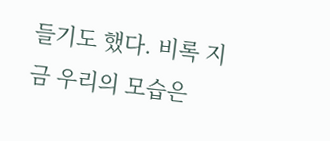들기도 했다. 비록 지금 우리의 모습은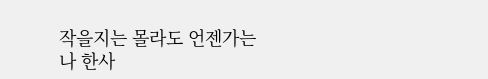작을지는 몰라도 언젠가는 나 한사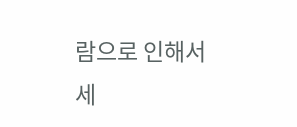람으로 인해서 세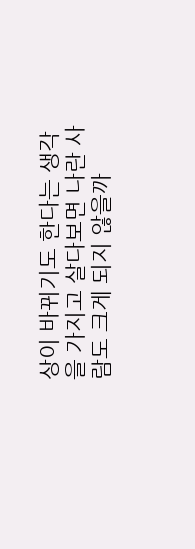상이 바뀌기도 한다는 생각을 가지고 살다보면 나란 사람도 크게 되지 않을까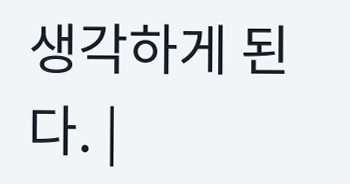생각하게 된다. |